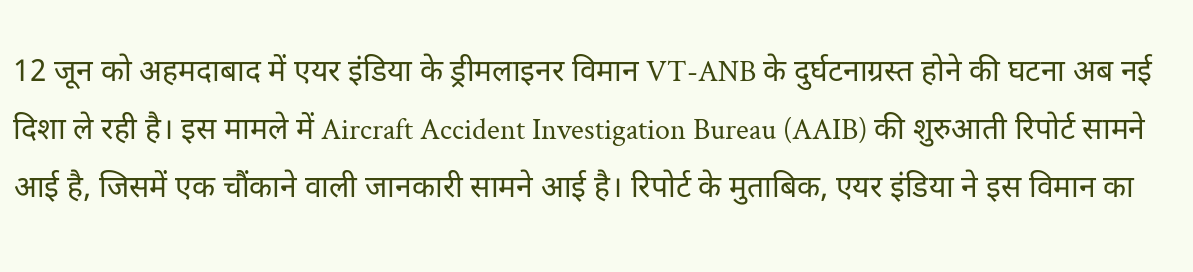12 जून को अहमदाबाद में एयर इंडिया के ड्रीमलाइनर विमान VT-ANB के दुर्घटनाग्रस्त होने की घटना अब नई दिशा ले रही है। इस मामले में Aircraft Accident Investigation Bureau (AAIB) की शुरुआती रिपोर्ट सामने आई है, जिसमें एक चौंकाने वाली जानकारी सामने आई है। रिपोर्ट के मुताबिक, एयर इंडिया ने इस विमान का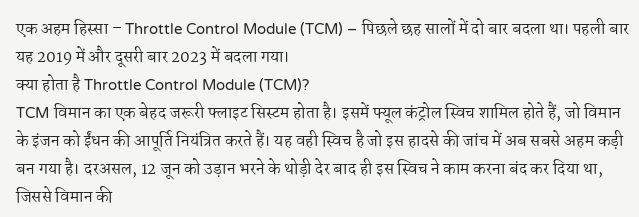एक अहम हिस्सा – Throttle Control Module (TCM) – पिछले छह सालों में दो बार बदला था। पहली बार यह 2019 में और दूसरी बार 2023 में बदला गया।
क्या होता है Throttle Control Module (TCM)?
TCM विमान का एक बेहद जरूरी फ्लाइट सिस्टम होता है। इसमें फ्यूल कंट्रोल स्विच शामिल होते हैं, जो विमान के इंजन को ईंधन की आपूर्ति नियंत्रित करते हैं। यह वही स्विच है जो इस हादसे की जांच में अब सबसे अहम कड़ी बन गया है। दरअसल, 12 जून को उड़ान भरने के थोड़ी देर बाद ही इस स्विच ने काम करना बंद कर दिया था, जिससे विमान की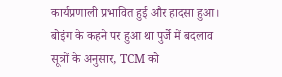कार्यप्रणाली प्रभावित हुई और हादसा हुआ।
बोइंग के कहने पर हुआ था पुर्जे में बदलाव
सूत्रों के अनुसार, TCM को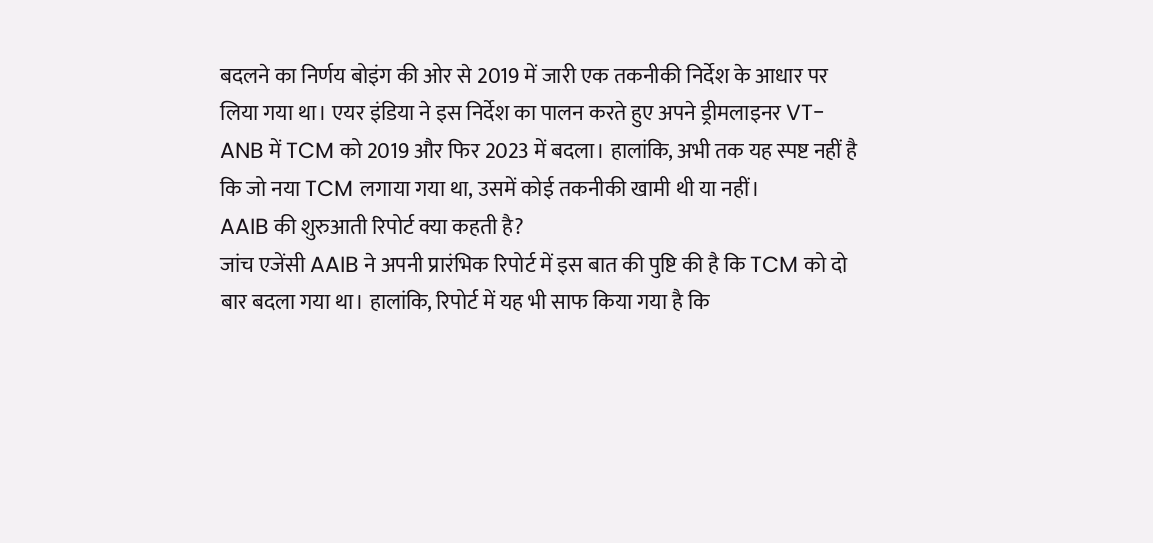बदलने का निर्णय बोइंग की ओर से 2019 में जारी एक तकनीकी निर्देश के आधार पर लिया गया था। एयर इंडिया ने इस निर्देश का पालन करते हुए अपने ड्रीमलाइनर VT-ANB में TCM को 2019 और फिर 2023 में बदला। हालांकि, अभी तक यह स्पष्ट नहीं है कि जो नया TCM लगाया गया था, उसमें कोई तकनीकी खामी थी या नहीं।
AAIB की शुरुआती रिपोर्ट क्या कहती है?
जांच एजेंसी AAIB ने अपनी प्रारंभिक रिपोर्ट में इस बात की पुष्टि की है कि TCM को दो बार बदला गया था। हालांकि, रिपोर्ट में यह भी साफ किया गया है कि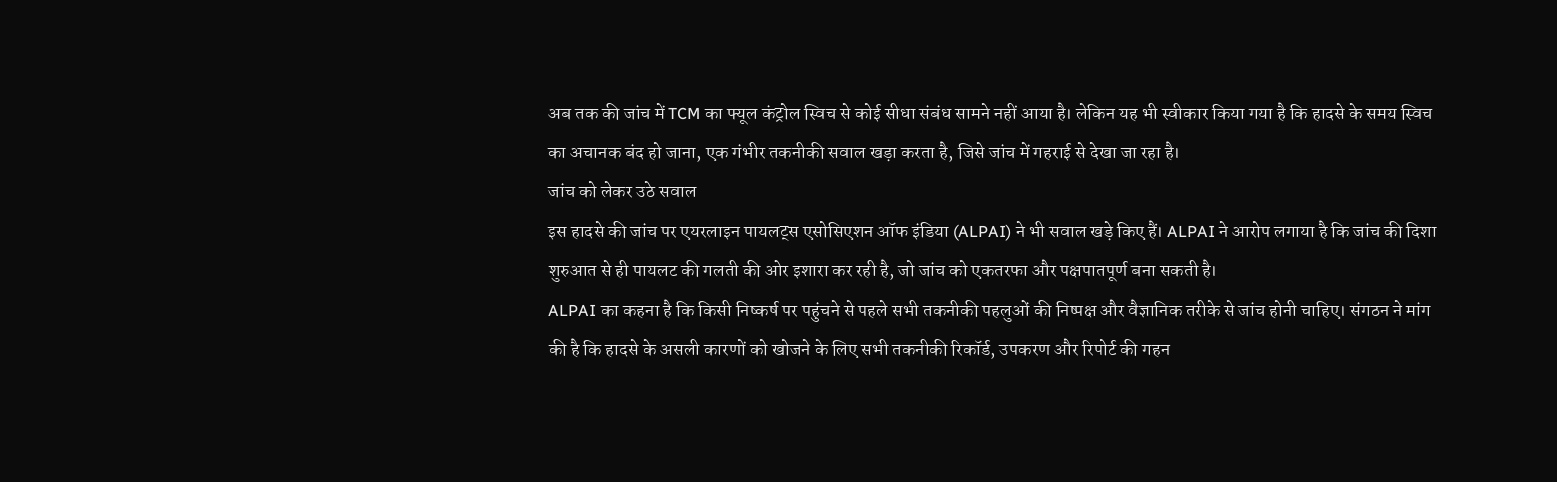अब तक की जांच में TCM का फ्यूल कंट्रोल स्विच से कोई सीधा संबंध सामने नहीं आया है। लेकिन यह भी स्वीकार किया गया है कि हादसे के समय स्विच का अचानक बंद हो जाना, एक गंभीर तकनीकी सवाल खड़ा करता है, जिसे जांच में गहराई से देखा जा रहा है।
जांच को लेकर उठे सवाल
इस हादसे की जांच पर एयरलाइन पायलट्स एसोसिएशन ऑफ इंडिया (ALPAI) ने भी सवाल खड़े किए हैं। ALPAI ने आरोप लगाया है कि जांच की दिशा शुरुआत से ही पायलट की गलती की ओर इशारा कर रही है, जो जांच को एकतरफा और पक्षपातपूर्ण बना सकती है।
ALPAI का कहना है कि किसी निष्कर्ष पर पहुंचने से पहले सभी तकनीकी पहलुओं की निष्पक्ष और वैज्ञानिक तरीके से जांच होनी चाहिए। संगठन ने मांग की है कि हादसे के असली कारणों को खोजने के लिए सभी तकनीकी रिकॉर्ड, उपकरण और रिपोर्ट की गहन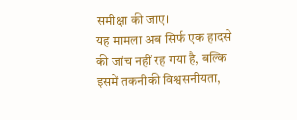समीक्षा की जाए।
यह मामला अब सिर्फ एक हादसे की जांच नहीं रह गया है, बल्कि इसमें तकनीकी विश्वसनीयता,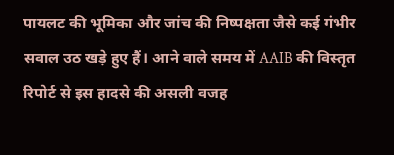पायलट की भूमिका और जांच की निष्पक्षता जैसे कई गंभीर सवाल उठ खड़े हुए हैं। आने वाले समय में AAIB की विस्तृत रिपोर्ट से इस हादसे की असली वजह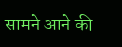सामने आने की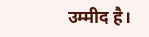उम्मीद है।